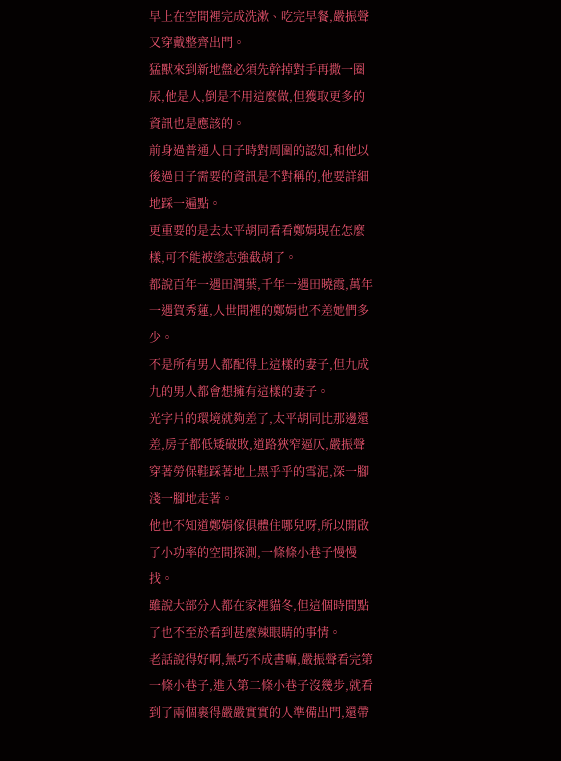早上在空間裡完成洗漱、吃完早餐,嚴振聲又穿戴整齊出門。
猛獸來到新地盤必須先幹掉對手再撒一圈尿,他是人,倒是不用這麼做,但獲取更多的資訊也是應該的。
前身過普通人日子時對周圍的認知,和他以後過日子需要的資訊是不對稱的,他要詳細地踩一遍點。
更重要的是去太平胡同看看鄭娟現在怎麼樣,可不能被塗志強截胡了。
都說百年一遇田潤葉,千年一遇田曉霞,萬年一遇賀秀蓮,人世間裡的鄭娟也不差她們多少。
不是所有男人都配得上這樣的妻子,但九成九的男人都會想擁有這樣的妻子。
光字片的環境就夠差了,太平胡同比那邊還差,房子都低矮破敗,道路狹窄逼仄,嚴振聲穿著勞保鞋踩著地上黑乎乎的雪泥,深一腳淺一腳地走著。
他也不知道鄭娟傢俱體住哪兒呀,所以開啟了小功率的空間探測,一條條小巷子慢慢找。
雖說大部分人都在家裡貓冬,但這個時間點了也不至於看到甚麼辣眼睛的事情。
老話說得好啊,無巧不成書嘛,嚴振聲看完第一條小巷子,進入第二條小巷子沒幾步,就看到了兩個裹得嚴嚴實實的人準備出門,還帶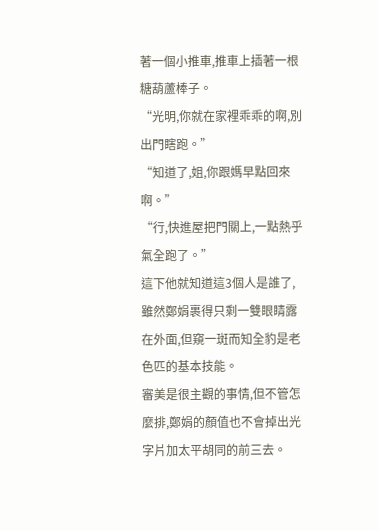著一個小推車,推車上插著一根糖葫蘆棒子。
“光明,你就在家裡乖乖的啊,別出門瞎跑。”
“知道了,姐,你跟媽早點回來啊。”
“行,快進屋把門關上,一點熱乎氣全跑了。”
這下他就知道這3個人是誰了,雖然鄭娟裹得只剩一雙眼睛露在外面,但窺一斑而知全豹是老色匹的基本技能。
審美是很主觀的事情,但不管怎麼排,鄭娟的顏值也不會掉出光字片加太平胡同的前三去。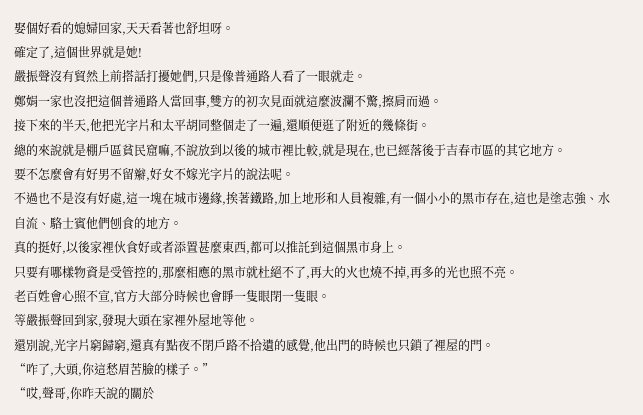娶個好看的媳婦回家,天天看著也舒坦呀。
確定了,這個世界就是她!
嚴振聲沒有貿然上前搭話打擾她們,只是像普通路人看了一眼就走。
鄭娟一家也沒把這個普通路人當回事,雙方的初次見面就這麼波瀾不驚,擦肩而過。
接下來的半天,他把光字片和太平胡同整個走了一遍,還順便逛了附近的幾條街。
總的來說就是棚戶區貧民窟嘛,不說放到以後的城市裡比較,就是現在,也已經落後于吉春市區的其它地方。
要不怎麼會有好男不留辮,好女不嫁光字片的說法呢。
不過也不是沒有好處,這一塊在城市邊緣,挨著鐵路,加上地形和人員複雜,有一個小小的黑市存在,這也是塗志強、水自流、駱士賓他們刨食的地方。
真的挺好,以後家裡伙食好或者添置甚麼東西,都可以推託到這個黑市身上。
只要有哪樣物資是受管控的,那麼相應的黑市就杜絕不了,再大的火也燒不掉,再多的光也照不亮。
老百姓會心照不宣,官方大部分時候也會睜一隻眼閉一隻眼。
等嚴振聲回到家,發現大頭在家裡外屋地等他。
還別說,光字片窮歸窮,還真有點夜不閉戶路不拾遺的感覺,他出門的時候也只鎖了裡屋的門。
“咋了,大頭,你這愁眉苦臉的樣子。”
“哎,聲哥,你昨天說的關於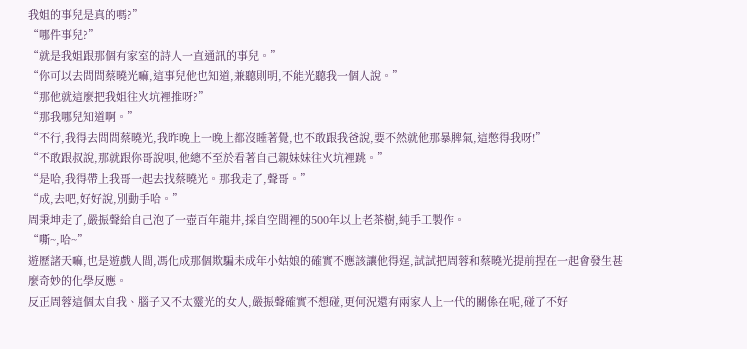我姐的事兒是真的嗎?”
“哪件事兒?”
“就是我姐跟那個有家室的詩人一直通訊的事兒。”
“你可以去問問蔡曉光嘛,這事兒他也知道,兼聽則明,不能光聽我一個人說。”
“那他就這麼把我姐往火坑裡推呀?”
“那我哪兒知道啊。”
“不行,我得去問問蔡曉光,我昨晚上一晚上都沒睡著覺,也不敢跟我爸說,要不然就他那暴脾氣,這憋得我呀!”
“不敢跟叔說,那就跟你哥說唄,他總不至於看著自己親妹妹往火坑裡跳。”
“是哈,我得帶上我哥一起去找蔡曉光。那我走了,聲哥。”
“成,去吧,好好說,別動手哈。”
周秉坤走了,嚴振聲給自己泡了一壺百年龍井,採自空間裡的500年以上老茶樹,純手工製作。
“嘶~,哈~”
遊歷諸天嘛,也是遊戲人間,馮化成那個欺騙未成年小姑娘的確實不應該讓他得逞,試試把周蓉和蔡曉光提前捏在一起會發生甚麼奇妙的化學反應。
反正周蓉這個太自我、腦子又不太靈光的女人,嚴振聲確實不想碰,更何況還有兩家人上一代的關係在呢,碰了不好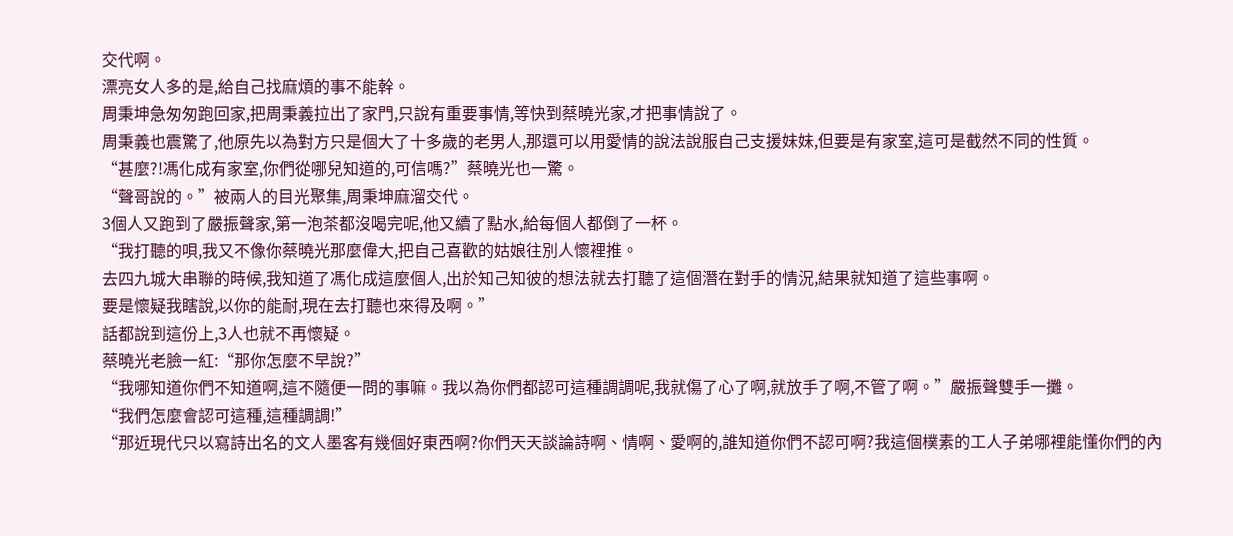交代啊。
漂亮女人多的是,給自己找麻煩的事不能幹。
周秉坤急匆匆跑回家,把周秉義拉出了家門,只說有重要事情,等快到蔡曉光家,才把事情說了。
周秉義也震驚了,他原先以為對方只是個大了十多歲的老男人,那還可以用愛情的說法說服自己支援妹妹,但要是有家室,這可是截然不同的性質。
“甚麼?!馮化成有家室,你們從哪兒知道的,可信嗎?”蔡曉光也一驚。
“聲哥說的。”被兩人的目光聚集,周秉坤麻溜交代。
3個人又跑到了嚴振聲家,第一泡茶都沒喝完呢,他又續了點水,給每個人都倒了一杯。
“我打聽的唄,我又不像你蔡曉光那麼偉大,把自己喜歡的姑娘往別人懷裡推。
去四九城大串聯的時候,我知道了馮化成這麼個人,出於知己知彼的想法就去打聽了這個潛在對手的情況,結果就知道了這些事啊。
要是懷疑我瞎說,以你的能耐,現在去打聽也來得及啊。”
話都說到這份上,3人也就不再懷疑。
蔡曉光老臉一紅:“那你怎麼不早說?”
“我哪知道你們不知道啊,這不隨便一問的事嘛。我以為你們都認可這種調調呢,我就傷了心了啊,就放手了啊,不管了啊。”嚴振聲雙手一攤。
“我們怎麼會認可這種,這種調調!”
“那近現代只以寫詩出名的文人墨客有幾個好東西啊?你們天天談論詩啊、情啊、愛啊的,誰知道你們不認可啊?我這個樸素的工人子弟哪裡能懂你們的內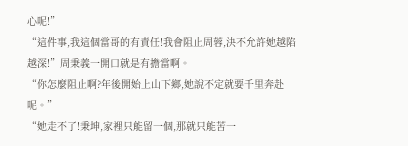心呢!”
“這件事,我這個當哥的有責任!我會阻止周蓉,決不允許她越陷越深!”周秉義一開口就是有擔當啊。
“你怎麼阻止啊?年後開始上山下鄉,她說不定就要千里奔赴呢。”
“她走不了!秉坤,家裡只能留一個,那就只能苦一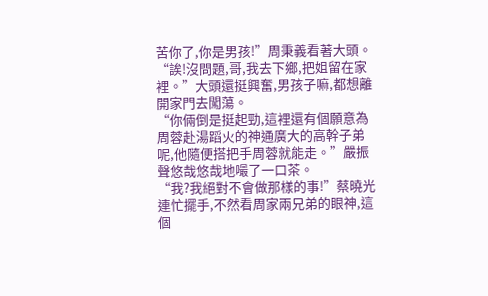苦你了,你是男孩!”周秉義看著大頭。
“誒!沒問題,哥,我去下鄉,把姐留在家裡。”大頭還挺興奮,男孩子嘛,都想離開家門去闖蕩。
“你倆倒是挺起勁,這裡還有個願意為周蓉赴湯蹈火的神通廣大的高幹子弟呢,他隨便搭把手周蓉就能走。”嚴振聲悠哉悠哉地嘬了一口茶。
“我?我絕對不會做那樣的事!”蔡曉光連忙擺手,不然看周家兩兄弟的眼神,這個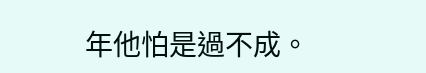年他怕是過不成。